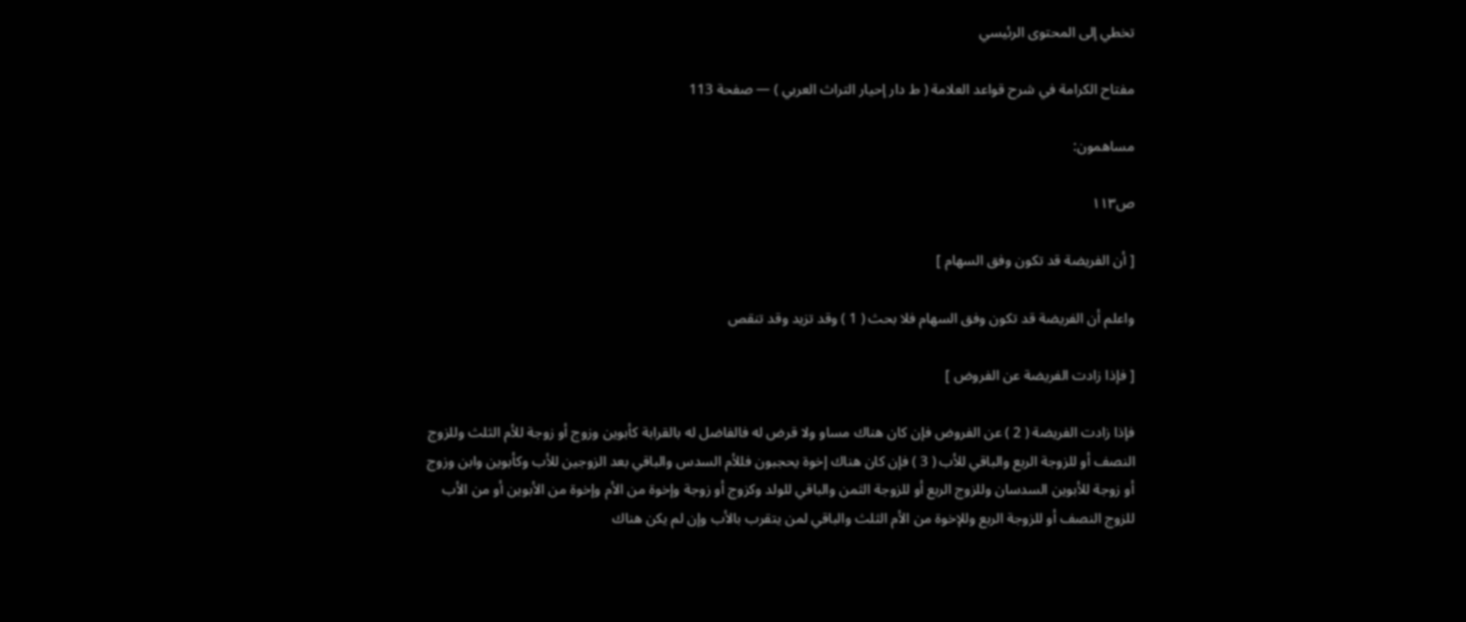تخطي إلى المحتوى الرئيسي

مفتاح الكرامة في شرح قواعد العلامة ( ط دار إحيار التراث العربي ) — صفحة 113

مساهمون:

ص١١٣

[ أن الفريضة قد تكون وفق السهام ]

واعلم أن الفريضة قد تكون وفق السهام فلا بحث ( 1 ) وقد تزيد وقد تنقص

[ فإذا زادت الفريضة عن الفروض ]

فإذا زادت الفريضة ( 2 ) عن الفروض فإن كان هناك مساو ولا قرض له فالفاضل له بالقرابة كأبوين وزوج أو زوجة للأم الثلث وللزوج النصف أو للزوجة الربع والباقي للأب ( 3 ) فإن كان هناك إخوة يحجبون فللأم السدس والباقي بعد الزوجين للأب وكأبوين وابن وزوج أو زوجة للأبوين السدسان وللزوج الربع أو للزوجة الثمن والباقي للولد وكزوج أو زوجة وإخوة من الأم وإخوة من الأبوين أو من الأب للزوج النصف أو للزوجة الربع وللإخوة من الأم الثلث والباقي لمن يتقرب بالأب وإن لم يكن هناك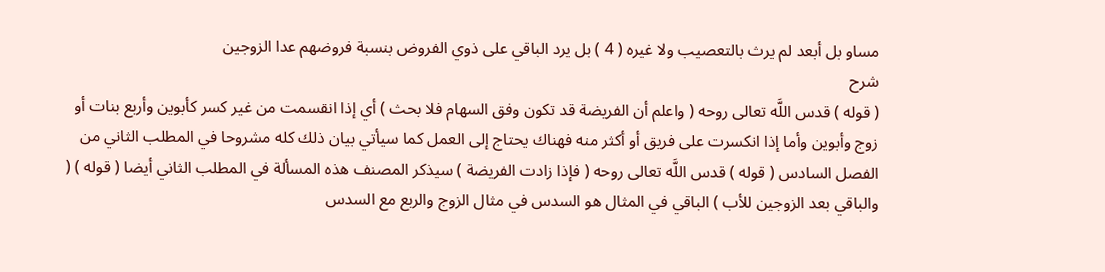مساو بل أبعد لم يرث بالتعصيب ولا غيره ( 4 ) بل يرد الباقي على ذوي الفروض بنسبة فروضهم عدا الزوجين
شرح
( قوله ) قدس اللَّه تعالى روحه ( واعلم أن الفريضة قد تكون وفق السهام فلا بحث ) أي إذا انقسمت من غير كسر كأبوين وأربع بنات أو زوج وأبوين وأما إذا انكسرت على فريق أو أكثر منه فهناك يحتاج إلى العمل كما سيأتي بيان ذلك كله مشروحا في المطلب الثاني من الفصل السادس ( قوله ) قدس اللَّه تعالى روحه ( فإذا زادت الفريضة ) سيذكر المصنف هذه المسألة في المطلب الثاني أيضا ( قوله ) ( والباقي بعد الزوجين للأب ) الباقي في المثال هو السدس في مثال الزوج والربع مع السدس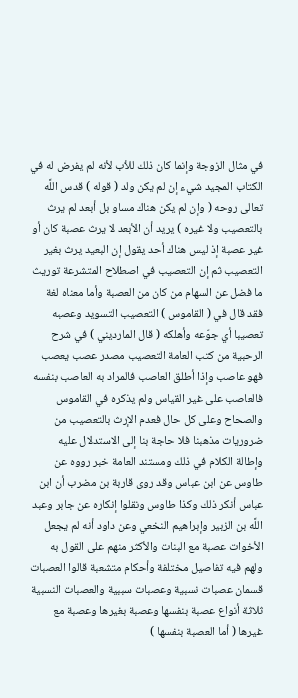في مثال الزوجة وإنما كان ذلك للأب لأنه لم يفرض له في الكتاب المجيد شيء إن لم يكن ولد ( قوله ) قدس اللَّه تعالى روحه ( وإن لم يكن هناك مساو بل أبعد لم يرث بالتعصيب ولا غيره ) يريد أن الأبعد لا يرث عصبة كان أو غير عصبة إذ ليس هناك أحد يقول إن البعيد يرث بغير التعصيب ثم إن التعصيب في اصطلاح المتشرعة توريث ما فضل عن السهام من كان من العصبة وأما معناه لغة فقد قال في ( القاموس ) التعصيب التسويد وعصبه تعصيبا أي جوّعه وأهلكه ( قال المارديني ) في شرح الرحبية من كتب العامة التعصيب مصدر عصب يعصب فهو عاصب وإذا أطلق العاصب فالمراد به العاصب بنفسه فالعاصب على غير القياس ولم يذكره في القاموس والصحاح وعلى كل حال فعدم الإرث بالتعصيب من ضروريات مذهبنا فلا حاجة بنا إلى الاستدلال عليه وإطالة الكلام في ذلك ومستند العامة خبر رووه عن طاوس عن ابن عباس وقد روى قاربة بن مضرب أن ابن عباس أنكر ذلك وكذا طاوس ونقلوا إنكاره عن جابر وعبد اللَّه بن الزبير وإبراهيم النخعي وعن داود أنه لم يجعل الأخوات عصبة مع البنات والأكثر منهم على القول به ولهم فيه تفاصيل مختلفة وأحكام متشعبة قالوا العصبات قسمان عصبات نسبية وعصبات سببية والعصبات النسبية ثلاثة أنواع عصبة بنفسها وعصبة بغيرها وعصبة مع غيرها ( أما العصبة بنفسها )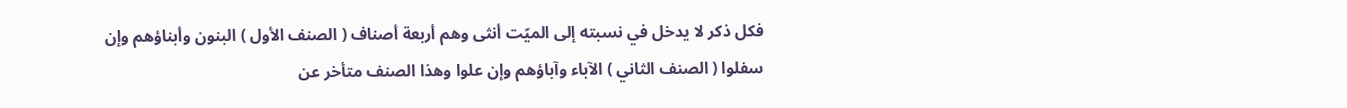فكل ذكر لا يدخل في نسبته إلى الميّت أنثى وهم أربعة أصناف ( الصنف الأول ) البنون وأبناؤهم وإن سفلوا ( الصنف الثاني ) الآباء وآباؤهم وإن علوا وهذا الصنف متأخر عن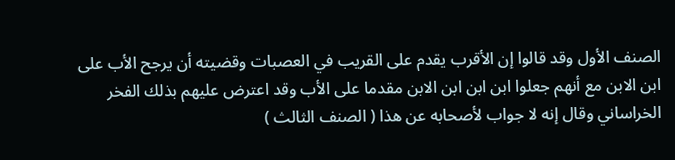الصنف الأول وقد قالوا إن الأقرب يقدم على القريب في العصبات وقضيته أن يرجح الأب على ابن الابن مع أنهم جعلوا ابن ابن ابن الابن مقدما على الأب وقد اعترض عليهم بذلك الفخر الخراساني وقال إنه لا جواب لأصحابه عن هذا ( الصنف الثالث )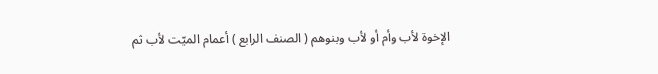الإخوة لأب وأم أو لأب وبنوهم ( الصنف الرابع ) أعمام الميّت لأب ثم